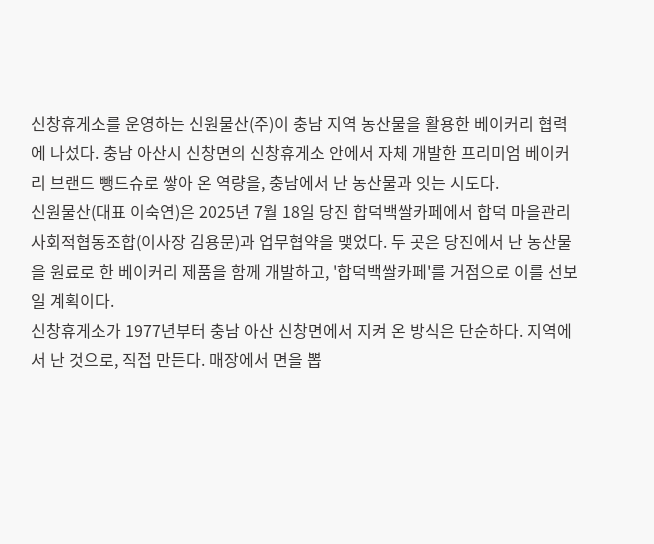신창휴게소를 운영하는 신원물산(주)이 충남 지역 농산물을 활용한 베이커리 협력에 나섰다. 충남 아산시 신창면의 신창휴게소 안에서 자체 개발한 프리미엄 베이커리 브랜드 뺑드슈로 쌓아 온 역량을, 충남에서 난 농산물과 잇는 시도다.
신원물산(대표 이숙연)은 2025년 7월 18일 당진 합덕백쌀카페에서 합덕 마을관리 사회적협동조합(이사장 김용문)과 업무협약을 맺었다. 두 곳은 당진에서 난 농산물을 원료로 한 베이커리 제품을 함께 개발하고, '합덕백쌀카페'를 거점으로 이를 선보일 계획이다.
신창휴게소가 1977년부터 충남 아산 신창면에서 지켜 온 방식은 단순하다. 지역에서 난 것으로, 직접 만든다. 매장에서 면을 뽑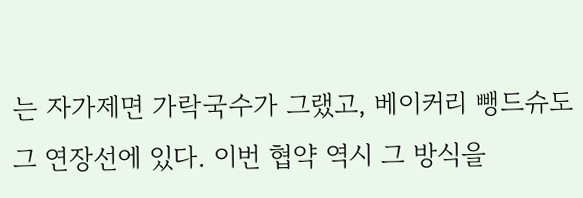는 자가제면 가락국수가 그랬고, 베이커리 뺑드슈도 그 연장선에 있다. 이번 협약 역시 그 방식을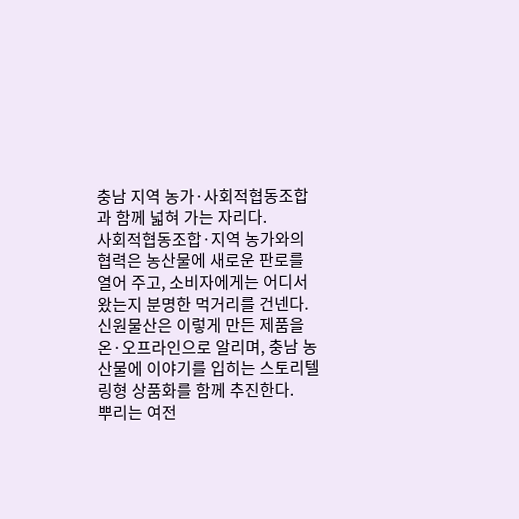충남 지역 농가·사회적협동조합과 함께 넓혀 가는 자리다.
사회적협동조합·지역 농가와의 협력은 농산물에 새로운 판로를 열어 주고, 소비자에게는 어디서 왔는지 분명한 먹거리를 건넨다. 신원물산은 이렇게 만든 제품을 온·오프라인으로 알리며, 충남 농산물에 이야기를 입히는 스토리텔링형 상품화를 함께 추진한다.
뿌리는 여전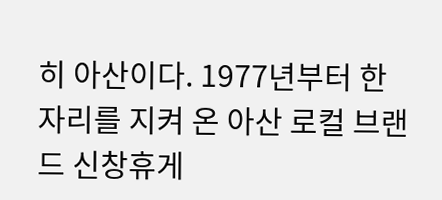히 아산이다. 1977년부터 한자리를 지켜 온 아산 로컬 브랜드 신창휴게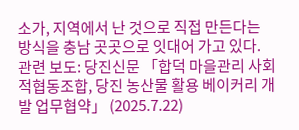소가, 지역에서 난 것으로 직접 만든다는 방식을 충남 곳곳으로 잇대어 가고 있다.
관련 보도: 당진신문 「합덕 마을관리 사회적협동조합, 당진 농산물 활용 베이커리 개발 업무협약」 (2025.7.22)